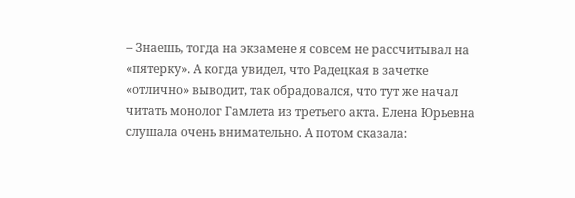– Знаешь, тогда на экзамене я совсем не рассчитывал на «пятерку». А когда увидел, что Радецкая в зачетке «отлично» выводит, так обрадовался, что тут же начал читать монолог Гамлета из третьего акта. Елена Юрьевна слушала очень внимательно. А потом сказала: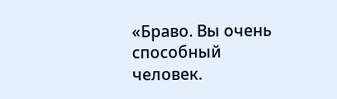«Браво. Вы очень способный человек.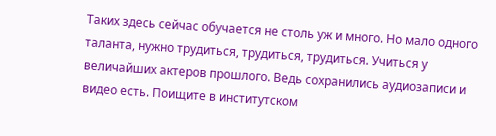Таких здесь сейчас обучается не столь уж и много. Но мало одного таланта, нужно трудиться, трудиться, трудиться. Учиться у величайших актеров прошлого. Ведь сохранились аудиозаписи и видео есть. Поищите в институтском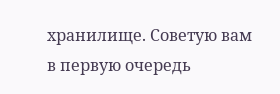хранилище. Советую вам в первую очередь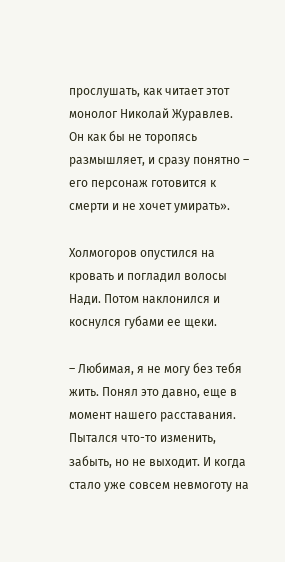прослушать, как читает этот монолог Николай Журавлев. Он как бы не торопясь размышляет, и сразу понятно – его персонаж готовится к смерти и не хочет умирать».

Холмогоров опустился на кровать и погладил волосы Нади. Потом наклонился и коснулся губами ее щеки.

– Любимая, я не могу без тебя жить. Понял это давно, еще в момент нашего расставания. Пытался что-то изменить, забыть, но не выходит. И когда стало уже совсем невмоготу на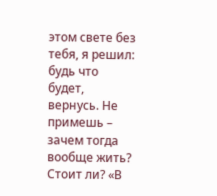этом свете без тебя, я решил: будь что будет, вернусь. Не примешь – зачем тогда вообще жить? Стоит ли? «В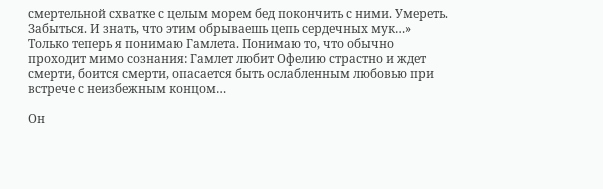смертельной схватке с целым морем бед покончить с ними. Умереть. Забыться. И знать, что этим обрываешь цепь сердечных мук…» Только теперь я понимаю Гамлета. Понимаю то, что обычно проходит мимо сознания: Гамлет любит Офелию страстно и ждет смерти, боится смерти, опасается быть ослабленным любовью при встрече с неизбежным концом…

Он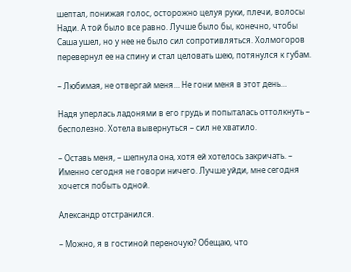шептал, понижая голос, осторожно целуя руки, плечи, волосы Нади. А той было все равно. Лучше было бы, конечно, чтобы Саша ушел, но у нее не было сил сопротивляться. Холмогоров перевернул ее на спину и стал целовать шею, потянулся к губам.

– Любимая, не отвергай меня… Не гони меня в этот день…

Надя уперлась ладонями в его грудь и попыталась оттолкнуть – бесполезно. Хотела вывернуться – сил не хватило.

– Оставь меня, – шепнула она, хотя ей хотелось закричать. – Именно сегодня не говори ничего. Лучше уйди, мне сегодня хочется побыть одной.

Александр отстранился.

– Можно, я в гостиной переночую? Обещаю, что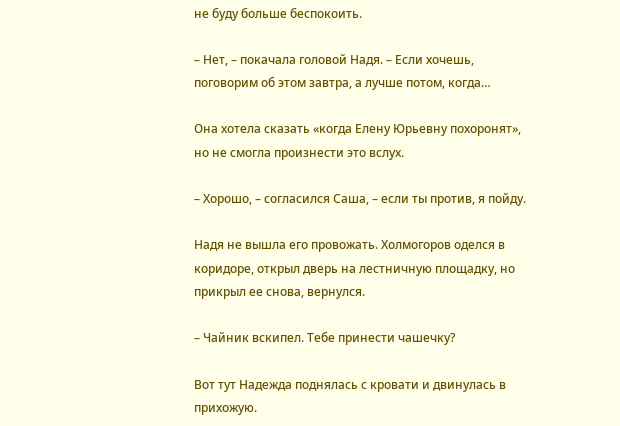не буду больше беспокоить.

– Нет, – покачала головой Надя. – Если хочешь, поговорим об этом завтра, а лучше потом, когда…

Она хотела сказать «когда Елену Юрьевну похоронят», но не смогла произнести это вслух.

– Хорошо, – согласился Саша, – если ты против, я пойду.

Надя не вышла его провожать. Холмогоров оделся в коридоре, открыл дверь на лестничную площадку, но прикрыл ее снова, вернулся.

– Чайник вскипел. Тебе принести чашечку?

Вот тут Надежда поднялась с кровати и двинулась в прихожую.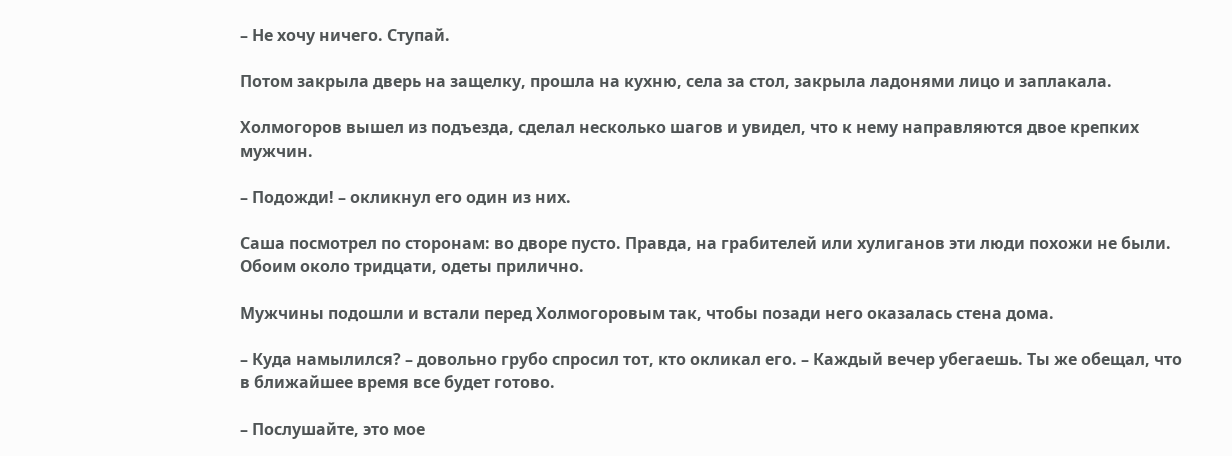– Не хочу ничего. Ступай.

Потом закрыла дверь на защелку, прошла на кухню, села за стол, закрыла ладонями лицо и заплакала.

Холмогоров вышел из подъезда, сделал несколько шагов и увидел, что к нему направляются двое крепких мужчин.

– Подожди! – окликнул его один из них.

Саша посмотрел по сторонам: во дворе пусто. Правда, на грабителей или хулиганов эти люди похожи не были. Обоим около тридцати, одеты прилично.

Мужчины подошли и встали перед Холмогоровым так, чтобы позади него оказалась стена дома.

– Куда намылился? – довольно грубо спросил тот, кто окликал его. – Каждый вечер убегаешь. Ты же обещал, что в ближайшее время все будет готово.

– Послушайте, это мое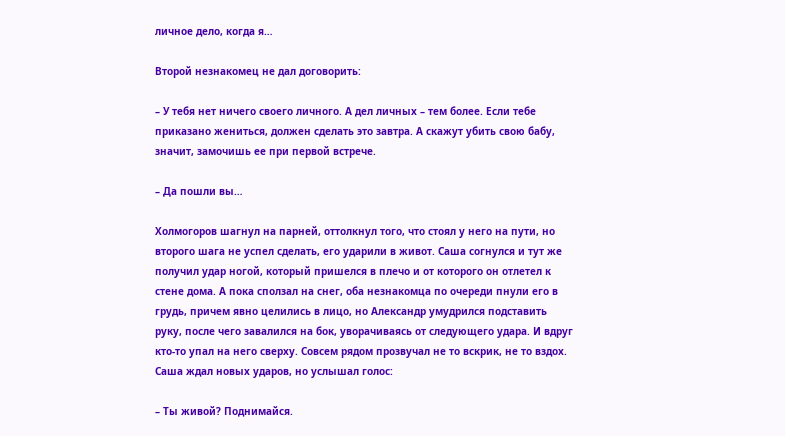личное дело, когда я…

Второй незнакомец не дал договорить:

– У тебя нет ничего своего личного. А дел личных – тем более. Если тебе приказано жениться, должен сделать это завтра. А скажут убить свою бабу, значит, замочишь ее при первой встрече.

– Да пошли вы…

Холмогоров шагнул на парней, оттолкнул того, что стоял у него на пути, но второго шага не успел сделать, его ударили в живот. Саша согнулся и тут же получил удар ногой, который пришелся в плечо и от которого он отлетел к стене дома. А пока сползал на снег, оба незнакомца по очереди пнули его в грудь, причем явно целились в лицо, но Александр умудрился подставить руку, после чего завалился на бок, уворачиваясь от следующего удара. И вдруг кто-то упал на него сверху. Совсем рядом прозвучал не то вскрик, не то вздох. Саша ждал новых ударов, но услышал голос:

– Ты живой? Поднимайся.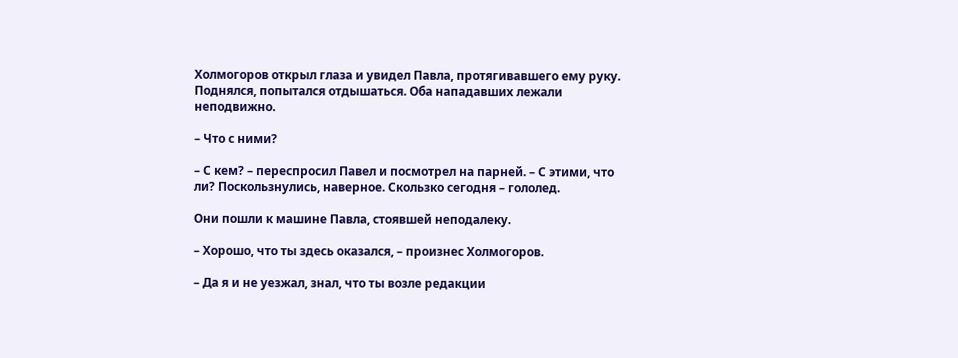Холмогоров открыл глаза и увидел Павла, протягивавшего ему руку. Поднялся, попытался отдышаться. Оба нападавших лежали неподвижно.

– Что с ними?

– С кем? – переспросил Павел и посмотрел на парней. – С этими, что ли? Поскользнулись, наверное. Скользко сегодня – гололед.

Они пошли к машине Павла, стоявшей неподалеку.

– Хорошо, что ты здесь оказался, – произнес Холмогоров.

– Да я и не уезжал, знал, что ты возле редакции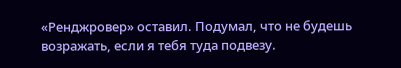«Ренджровер» оставил. Подумал, что не будешь возражать, если я тебя туда подвезу.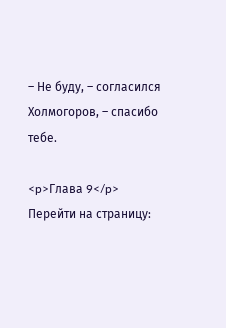– Не буду, – согласился Холмогоров, – спасибо тебе.

<p>Глава 9</p>
Перейти на страницу: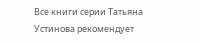Все книги серии Татьяна Устинова рекомендует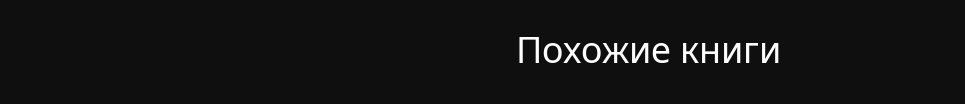Похожие книги